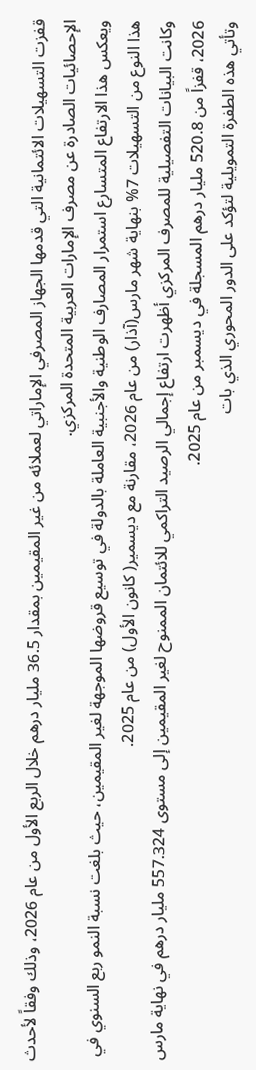قفزت التسهيلات الائتمانية التي قدمها الجهاز المصرفي الإماراتي لعملائه من غير المقيمين بمقدار 36.5 مليار درهم خلال الربع الأول من عام 2026، وذلك وفقاً لأحدث الإحصائيات الصادرة عن مصرف الإمارات العربية المتحدة المركزي.
ويعكس هذا الارتفاع المتسارع استمرار المصارف الوطنية والأجنبية العاملة بالدولة في توسيع قروضها الموجهة لغير المقيمين، حيث بلغت نسبة النمو ربع السنوي في هذا النوع من التسهيلات 7% بنهاية شهر مارس(آذار) من عام 2026، مقارنة مع ديسمير( كانون الأول) من عام 2025.
وكانت البيانات التفصيلية للمصرف المركزي أظهرت ارتفاع إجمالي الرصيد التراكمي للائتمان الممنوح لغير المقيمين إلى مستوى 557.324 مليار درهم في نهاية مارس 2026، قفزاً من 520.8 مليار درهم المسجلة في ديسمبر من عام 2025.
وتأتي هذه الطفرة التمويلية لتؤكد على الدور المحوري الذي بات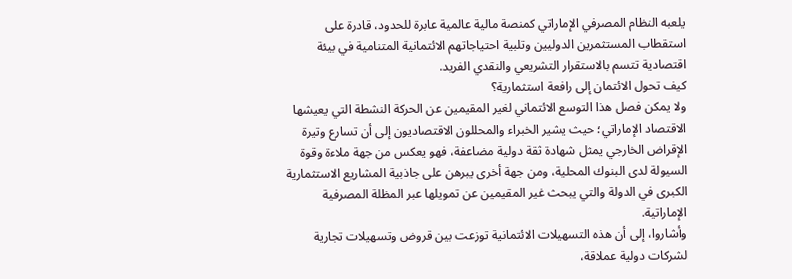يلعبه النظام المصرفي الإماراتي كمنصة مالية عالمية عابرة للحدود، قادرة على استقطاب المستثمرين الدوليين وتلبية احتياجاتهم الائتمانية المتنامية في بيئة اقتصادية تتسم بالاستقرار التشريعي والنقدي الفريد.
كيف تحول الائتمان إلى رافعة استثمارية؟
ولا يمكن فصل هذا التوسع الائتماني لغير المقيمين عن الحركة النشطة التي يعيشها الاقتصاد الإماراتي؛ حيث يشير الخبراء والمحللون الاقتصاديون إلى أن تسارع وتيرة الإقراض الخارجي يمثل شهادة ثقة دولية مضاعفة، فهو يعكس من جهة ملاءة وقوة السيولة لدى البنوك المحلية، ومن جهة أخرى يبرهن على جاذبية المشاريع الاستثمارية الكبرى في الدولة والتي يبحث غير المقيمين عن تمويلها عبر المظلة المصرفية الإماراتية.
وأشاروا، إلى أن هذه التسهيلات الائتمانية توزعت بين قروض وتسهيلات تجارية لشركات دولية عملاقة،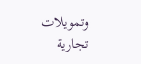وتمويلات تجارية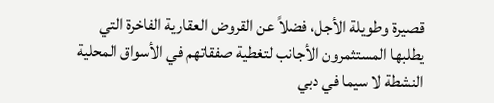قصيرة وطويلة الأجل، فضلاً عن القروض العقارية الفاخرة التي يطلبها المستثمرون الأجانب لتغطية صفقاتهم في الأسواق المحلية النشطة لا سيما في دبي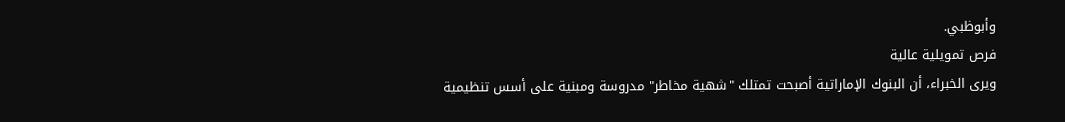وأبوظبي.
فرص تمويلية عالية
ويرى الخبراء، أن البنوك الإماراتية أصبحت تمتلك "شهية مخاطر" مدروسة ومبنية على أسس تنظيمية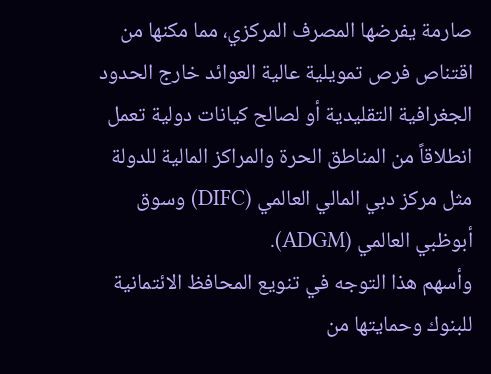صارمة يفرضها المصرف المركزي، مما مكنها من اقتناص فرص تمويلية عالية العوائد خارج الحدود الجغرافية التقليدية أو لصالح كيانات دولية تعمل انطلاقاً من المناطق الحرة والمراكز المالية للدولة مثل مركز دبي المالي العالمي (DIFC) وسوق أبوظبي العالمي (ADGM).
وأسهم هذا التوجه في تنويع المحافظ الائتمانية للبنوك وحمايتها من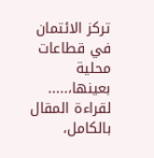تركز الائتمان في قطاعات محلية بعينها،.....
لقراءة المقال بالكامل،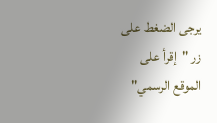يرجى الضغط على زر "إقرأ على الموقع الرسمي"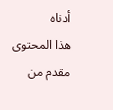أدناه
هذا المحتوى مقدم من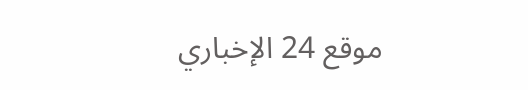موقع 24 الإخباري